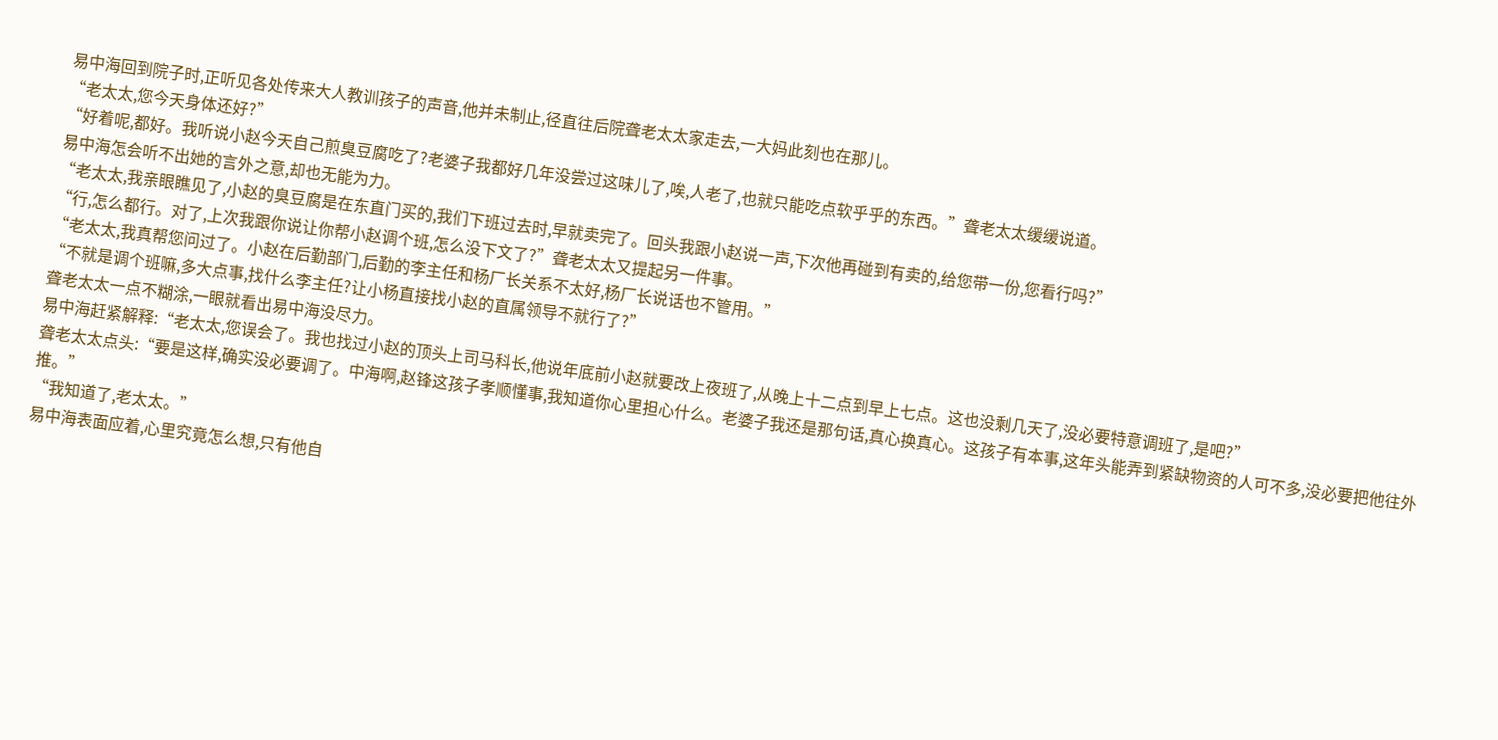易中海回到院子时,正听见各处传来大人教训孩子的声音,他并未制止,径直往后院聋老太太家走去,一大妈此刻也在那儿。
“老太太,您今天身体还好?”
“好着呢,都好。我听说小赵今天自己煎臭豆腐吃了?老婆子我都好几年没尝过这味儿了,唉,人老了,也就只能吃点软乎乎的东西。”聋老太太缓缓说道。
易中海怎会听不出她的言外之意,却也无能为力。
“老太太,我亲眼瞧见了,小赵的臭豆腐是在东直门买的,我们下班过去时,早就卖完了。回头我跟小赵说一声,下次他再碰到有卖的,给您带一份,您看行吗?”
“行,怎么都行。对了,上次我跟你说让你帮小赵调个班,怎么没下文了?”聋老太太又提起另一件事。
“老太太,我真帮您问过了。小赵在后勤部门,后勤的李主任和杨厂长关系不太好,杨厂长说话也不管用。”
“不就是调个班嘛,多大点事,找什么李主任?让小杨直接找小赵的直属领导不就行了?”
聋老太太一点不糊涂,一眼就看出易中海没尽力。
易中海赶紧解释:“老太太,您误会了。我也找过小赵的顶头上司马科长,他说年底前小赵就要改上夜班了,从晚上十二点到早上七点。这也没剩几天了,没必要特意调班了,是吧?”
聋老太太点头:“要是这样,确实没必要调了。中海啊,赵锋这孩子孝顺懂事,我知道你心里担心什么。老婆子我还是那句话,真心换真心。这孩子有本事,这年头能弄到紧缺物资的人可不多,没必要把他往外推。”
“我知道了,老太太。”
易中海表面应着,心里究竟怎么想,只有他自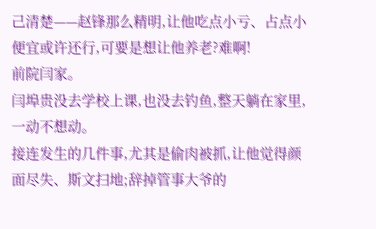己清楚——赵锋那么精明,让他吃点小亏、占点小便宜或许还行,可要是想让他养老?难啊!
前院闫家。
闫埠贵没去学校上课,也没去钓鱼,整天躺在家里,一动不想动。
接连发生的几件事,尤其是偷肉被抓,让他觉得颜面尽失、斯文扫地;辞掉管事大爷的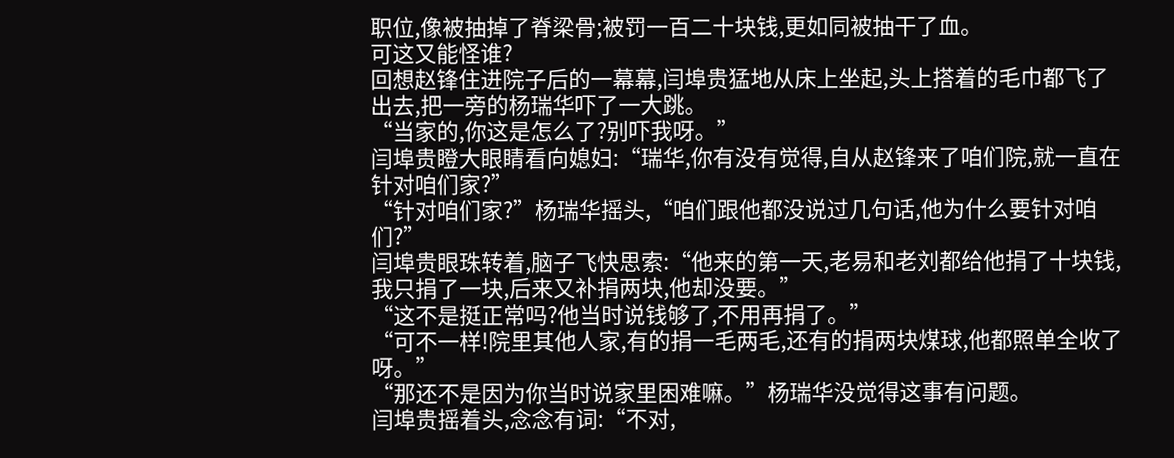职位,像被抽掉了脊梁骨;被罚一百二十块钱,更如同被抽干了血。
可这又能怪谁?
回想赵锋住进院子后的一幕幕,闫埠贵猛地从床上坐起,头上搭着的毛巾都飞了出去,把一旁的杨瑞华吓了一大跳。
“当家的,你这是怎么了?别吓我呀。”
闫埠贵瞪大眼睛看向媳妇:“瑞华,你有没有觉得,自从赵锋来了咱们院,就一直在针对咱们家?”
“针对咱们家?”杨瑞华摇头,“咱们跟他都没说过几句话,他为什么要针对咱们?”
闫埠贵眼珠转着,脑子飞快思索:“他来的第一天,老易和老刘都给他捐了十块钱,我只捐了一块,后来又补捐两块,他却没要。”
“这不是挺正常吗?他当时说钱够了,不用再捐了。”
“可不一样!院里其他人家,有的捐一毛两毛,还有的捐两块煤球,他都照单全收了呀。”
“那还不是因为你当时说家里困难嘛。”杨瑞华没觉得这事有问题。
闫埠贵摇着头,念念有词:“不对,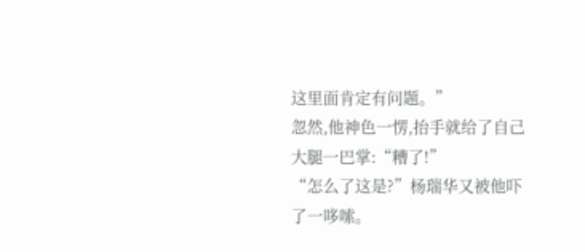这里面肯定有问题。”
忽然,他神色一愣,抬手就给了自己大腿一巴掌:“糟了!”
“怎么了这是?”杨瑞华又被他吓了一哆嗦。